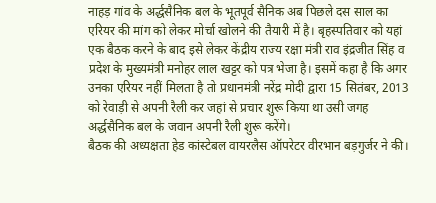नाहड़ गांव के अर्द्धसैनिक बल के भूतपूर्व सैनिक अब पिछले दस साल का एरियर की मांग को लेकर मोर्चा खोलने की तैयारी में है। बृहस्पतिवार को यहां एक बैठक करने के बाद इसे लेकर केंद्रीय राज्य रक्षा मंत्री राव इंद्रजीत सिंह व प्रदेश के मुख्यमंत्री मनोहर लाल खट्टर को पत्र भेजा है। इसमें कहा है कि अगर उनका एरियर नहीं मिलता है तो प्रधानमंत्री नरेंद्र मोदी द्वारा 15 सितंबर, 2013 को रेवाड़ी से अपनी रैली कर जहां से प्रचार शुरू किया था उसी जगह अर्द्धसैनिक बल के जवान अपनी रैली शुरू करेंगे।
बैठक की अध्यक्षता हेड कांस्टेबल वायरलैस ऑपरेटर वीरभान बड़गुर्जर ने की।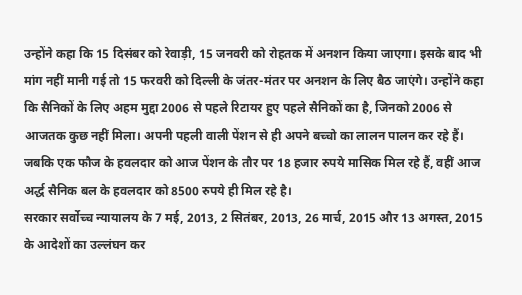उन्होंने कहा कि 15 दिसंबर को रेवाड़ी, 15 जनवरी को रोहतक में अनशन किया जाएगा। इसके बाद भी मांग नहीं मानी गई तो 15 फरवरी को दिल्ली के जंतर-मंतर पर अनशन के लिए बैठ जाएंगे। उन्होंने कहा कि सैनिकों के लिए अहम मुद्दा 2006 से पहले रिटायर हुए पहले सैनिकों का है, जिनको 2006 से आजतक कुछ नहीं मिला। अपनी पहली वाली पेंशन से ही अपने बच्चो का लालन पालन कर रहे हैं। जबकि एक फौज के हवलदार को आज पेंशन के तौर पर 18 हजार रुपये मासिक मिल रहे हैं, वहीं आज अर्द्ध सैनिक बल के हवलदार को 8500 रुपये ही मिल रहे है।
सरकार सर्वोच्च न्यायालय के 7 मई, 2013, 2 सितंबर, 2013, 26 मार्च, 2015 और 13 अगस्त, 2015 के आदेशों का उल्लंघन कर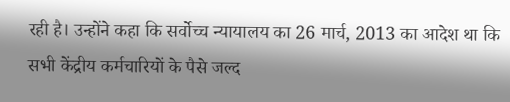रही है। उन्होंने कहा कि सर्वोच्च न्यायालय का 26 मार्च, 2013 का आदेश था कि सभी केंद्रीय कर्मचारियों के पैसे जल्द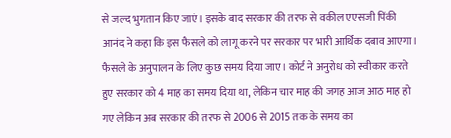से जल्द भुगतान किए जाएं। इसके बाद सरकार की तरफ से वकील एएसजी पिंकी आनंद ने कहा कि इस फैसले को लागू करने पर सरकार पर भारी आर्थिक दबाव आएगा। फैसले के अनुपालन के लिए कुछ समय दिया जाए। कोर्ट ने अनुरोध को स्वीकार करते हुए सरकार को 4 माह का समय दिया था, लेकिन चार माह की जगह आज आठ माह हो गए लेकिन अब सरकार की तरफ से 2006 से 2015 तक के समय का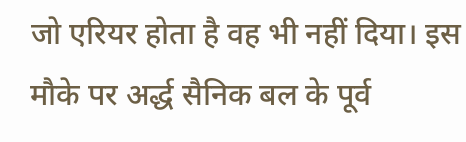जो एरियर होता है वह भी नहीं दिया। इस मौके पर अर्द्ध सैनिक बल के पूर्व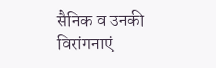सैनिक व उनकी विरांगनाएं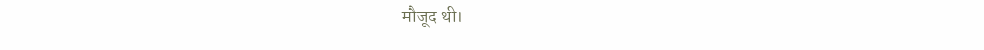मौजूद थी।